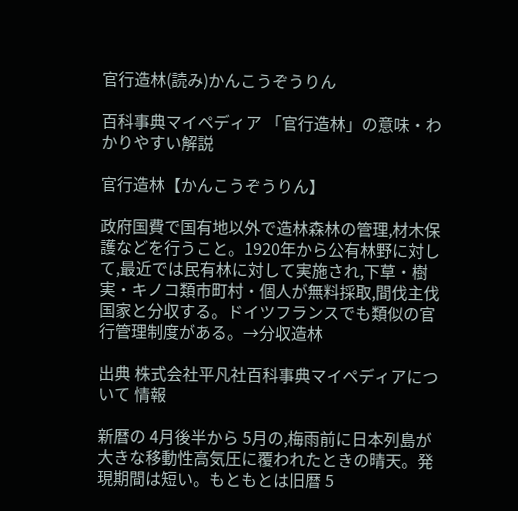官行造林(読み)かんこうぞうりん

百科事典マイペディア 「官行造林」の意味・わかりやすい解説

官行造林【かんこうぞうりん】

政府国費で国有地以外で造林森林の管理,材木保護などを行うこと。1920年から公有林野に対して,最近では民有林に対して実施され,下草・樹実・キノコ類市町村・個人が無料採取,間伐主伐国家と分収する。ドイツフランスでも類似の官行管理制度がある。→分収造林

出典 株式会社平凡社百科事典マイペディアについて 情報

新暦の 4月後半から 5月の,梅雨前に日本列島が大きな移動性高気圧に覆われたときの晴天。発現期間は短い。もともとは旧暦 5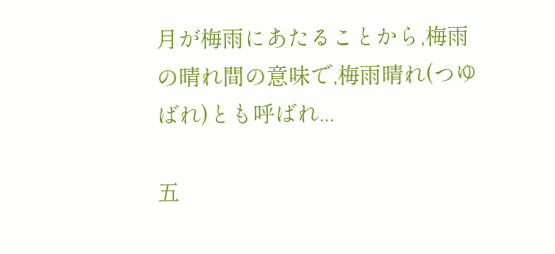月が梅雨にあたることから,梅雨の晴れ間の意味で,梅雨晴れ(つゆばれ)とも呼ばれ...

五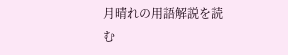月晴れの用語解説を読む